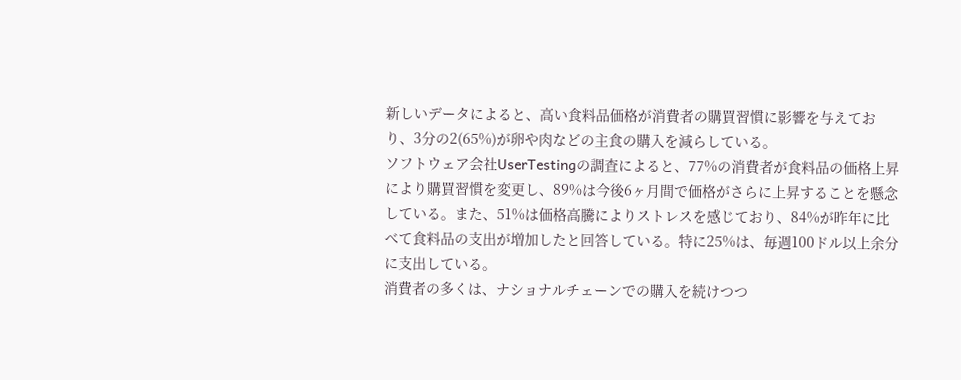新しいデータによると、高い食料品価格が消費者の購買習慣に影響を与えており、3分の2(65%)が卵や肉などの主食の購入を減らしている。
ソフトウェア会社UserTestingの調査によると、77%の消費者が食料品の価格上昇により購買習慣を変更し、89%は今後6ヶ月間で価格がさらに上昇することを懸念している。また、51%は価格高騰によりストレスを感じており、84%が昨年に比べて食料品の支出が増加したと回答している。特に25%は、毎週100ドル以上余分に支出している。
消費者の多くは、ナショナルチェーンでの購入を続けつつ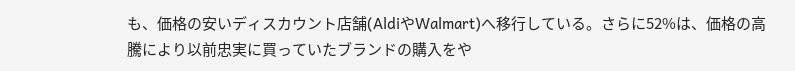も、価格の安いディスカウント店舗(AldiやWalmart)へ移行している。さらに52%は、価格の高騰により以前忠実に買っていたブランドの購入をや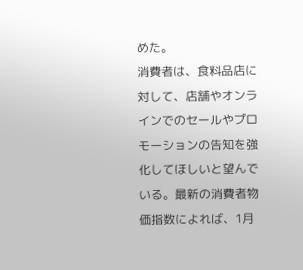めた。
消費者は、食料品店に対して、店舗やオンラインでのセールやプロモーションの告知を強化してほしいと望んでいる。最新の消費者物価指数によれば、1月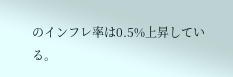のインフレ率は0.5%上昇している。